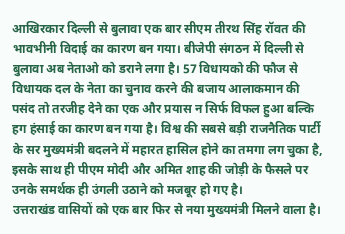आखिरकार दिल्ली से बुलावा एक बार सीएम तीरथ सिंह रॉवत की भावभीनी विदाई का कारण बन गया। बीजेपी संगठन में दिल्ली से बुलावा अब नेताओ को डराने लगा है। 57 विधायको की फौज से विधायक दल के नेता का चुनाव करने की बजाय आलाकमान की पसंद तो तरजीह देने का एक और प्रयास न सिर्फ विफल हुआ बल्कि हग हंसाई का कारण बन गया है। विश्व की सबसे बड़ी राजनैतिक पार्टी के सर मुख्यमंत्री बदलने में महारत हासिल होने का तमगा लग चुका है, इसके साथ ही पीएम मोदी और अमित शाह की जोड़ी के फैसले पर उनके समर्थक ही उंगली उठाने को मजबूर हो गए है।
उत्तराखंड वासियों को एक बार फिर से नया मुख्यमंत्री मिलने वाला है।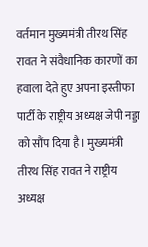वर्तमान मुख्यमंत्री तीरथ सिंह रावत ने संवैधानिक कारणों का हवाला देते हुए अपना इस्तीफा पार्टी के राष्ट्रीय अध्यक्ष जेपी नड्डा को सौंप दिया है। मुख्यमंत्री तीरथ सिंह रावत ने राष्ट्रीय अध्यक्ष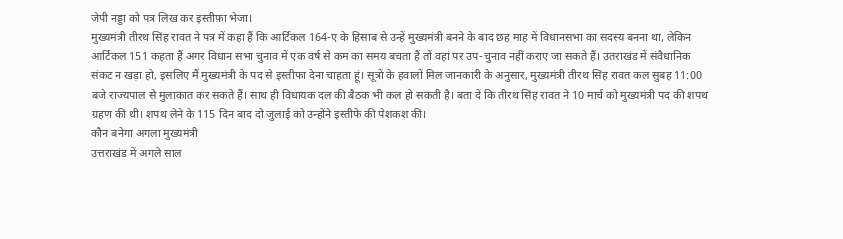जेपी नड्डा को पत्र लिख कर इस्तीफ़ा भेजा।
मुख्यमंत्री तीरथ सिंह रावत ने पत्र में कहा हैं कि आर्टिकल 164-ए के हिसाब से उन्हें मुख्यमंत्री बनने के बाद छह माह में विधानसभा का सदस्य बनना था, लेकिन आर्टिकल 151 कहता हैं अगर विधान सभा चुनाव में एक वर्ष से कम का समय बचता हैं तों वहां पर उप-चुनाव नहीं कराए जा सकते हैं। उतराखंड में संवैधानिक संकट न खड़ा हो, इसलिए मैं मुख्यमंत्री के पद से इस्तीफा देना चाहता हूं। सूत्रों के हवालों मिल जानकारी के अनुसार, मुख्यमंत्री तीरथ सिंह रावत कल सुबह 11:00 बजे राज्यपाल से मुलाकात कर सकते हैं। साथ ही विधायक दल की बैठक भी कल हो सकती है। बता दें कि तीरथ सिंह रावत ने 10 मार्च को मुख्यमंत्री पद की शपथ ग्रहण की थी। शपथ लेने के 115 दिन बाद दो जुलाई को उन्होंने इस्तीफे की पेशकश की।
कौन बनेगा अगला मुख्यमंत्री
उत्तराखंड में अगले साल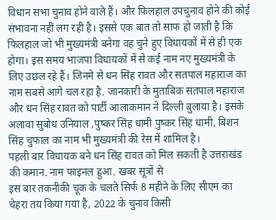विधान सभा चुनाव होने वाले हैं। और फ़िलहाल उपचुनाव होने की कोई संभावना नहीं लग रही है। इससे एक बात तो साफ हो जाती है कि फिलहाल जो भी मुख्यमंत्री बनेगा वह चुने हुए विधायकों में से ही एक होगा। इस समय भाजपा विधायकों में से कई नाम नए मुख्यमंत्री के लिए उछल रहे हैं। जिनमे से धन सिंह रावत और सतपाल महाराज का नाम सबसे आगे चल रहा है. जानकारी के मुताबिक सतपाल महाराज और धन सिंह रावत को पार्टी आलाकमान ने दिल्ली बुलाया है। इसके अलावा सुबोध उनियाल ,पुष्कर सिंह धामी पुष्कर सिंह धामी, बिशन सिंह चुफाल का नाम भी मुख्यमंत्री की रेस में शामिल है।
पहली बार विधायक बने धन सिंह रावत को मिल सकती है उत्तराखंड की कमान. नाम फाइनल हुआ. खबर सूत्रों से
इस बार तकनीकी चूक के चलते सिर्फ 8 महीने के लिए सीएम का चेहरा तय किया गया है, 2022 के चुनाव किसी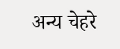अन्य चेहरे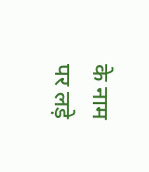के नाम पर लड़े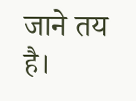जाने तय है।